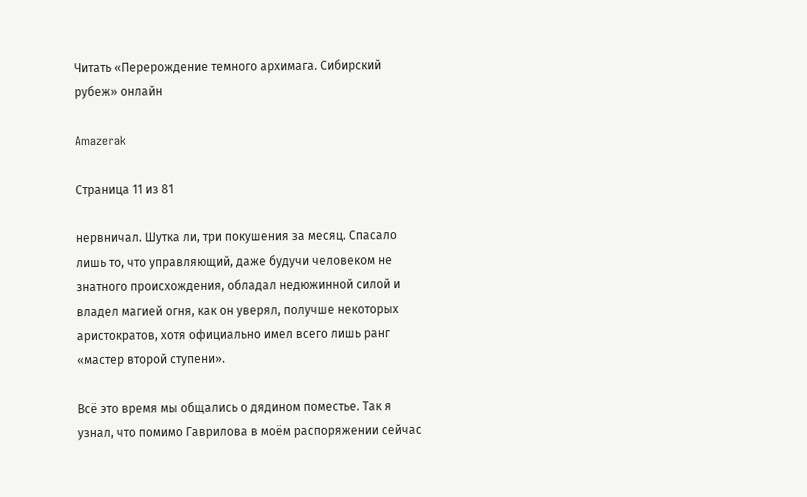Читать «Перерождение темного архимага. Сибирский рубеж» онлайн

Amazerak

Страница 11 из 81

нервничал. Шутка ли, три покушения за месяц. Спасало лишь то, что управляющий, даже будучи человеком не знатного происхождения, обладал недюжинной силой и владел магией огня, как он уверял, получше некоторых аристократов, хотя официально имел всего лишь ранг «мастер второй ступени».

Всё это время мы общались о дядином поместье. Так я узнал, что помимо Гаврилова в моём распоряжении сейчас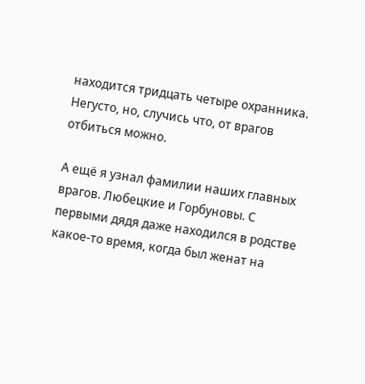находится тридцать четыре охранника. Негусто, но, случись что, от врагов отбиться можно.

А ещё я узнал фамилии наших главных врагов. Любецкие и Горбуновы. С первыми дядя даже находился в родстве какое-то время, когда был женат на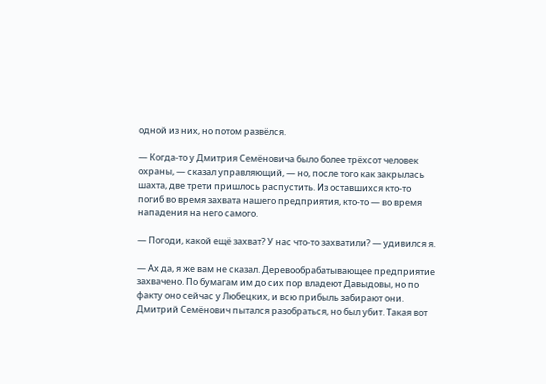одной из них, но потом развёлся.

— Когда-то у Дмитрия Семёновича было более трёхсот человек охраны, — сказал управляющий, — но, после того как закрылась шахта, две трети пришлось распустить. Из оставшихся кто-то погиб во время захвата нашего предприятия, кто-то — во время нападения на него самого.

— Погоди, какой ещё захват? У нас что-то захватили? — удивился я.

— Ах да, я же вам не сказал. Деревообрабатывающее предприятие захвачено. По бумагам им до сих пор владеют Давыдовы, но по факту оно сейчас у Любецких, и всю прибыль забирают они. Дмитрий Семёнович пытался разобраться, но был убит. Такая вот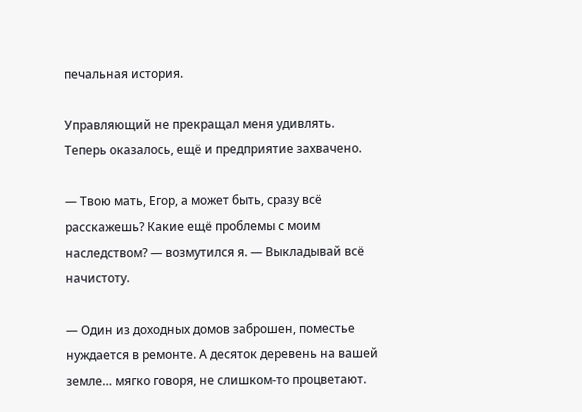печальная история.

Управляющий не прекращал меня удивлять. Теперь оказалось, ещё и предприятие захвачено.

— Твою мать, Егор, а может быть, сразу всё расскажешь? Какие ещё проблемы с моим наследством? — возмутился я. — Выкладывай всё начистоту.

— Один из доходных домов заброшен, поместье нуждается в ремонте. А десяток деревень на вашей земле… мягко говоря, не слишком-то процветают.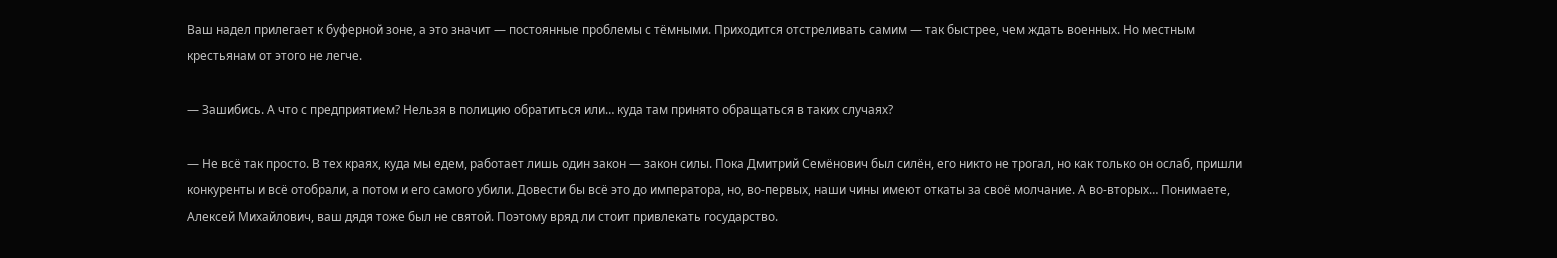Ваш надел прилегает к буферной зоне, а это значит — постоянные проблемы с тёмными. Приходится отстреливать самим — так быстрее, чем ждать военных. Но местным крестьянам от этого не легче.

— Зашибись. А что с предприятием? Нельзя в полицию обратиться или… куда там принято обращаться в таких случаях?

— Не всё так просто. В тех краях, куда мы едем, работает лишь один закон — закон силы. Пока Дмитрий Семёнович был силён, его никто не трогал, но как только он ослаб, пришли конкуренты и всё отобрали, а потом и его самого убили. Довести бы всё это до императора, но, во-первых, наши чины имеют откаты за своё молчание. А во-вторых… Понимаете, Алексей Михайлович, ваш дядя тоже был не святой. Поэтому вряд ли стоит привлекать государство.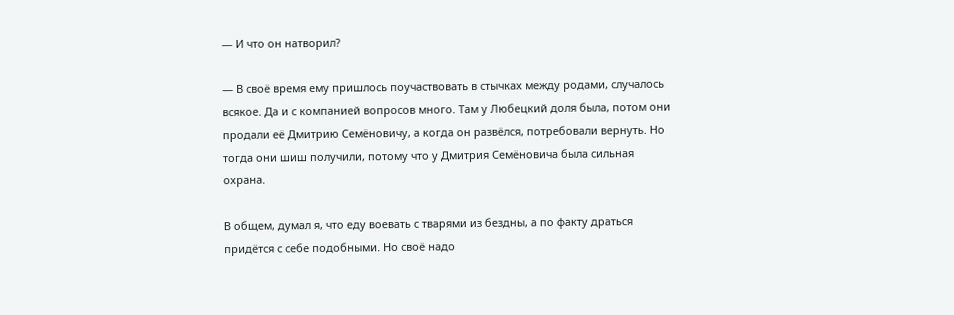— И что он натворил?

— В своё время ему пришлось поучаствовать в стычках между родами, случалось всякое. Да и с компанией вопросов много. Там у Любецкий доля была, потом они продали её Дмитрию Семёновичу, а когда он развёлся, потребовали вернуть. Но тогда они шиш получили, потому что у Дмитрия Семёновича была сильная охрана.

В общем, думал я, что еду воевать с тварями из бездны, а по факту драться придётся с себе подобными. Но своё надо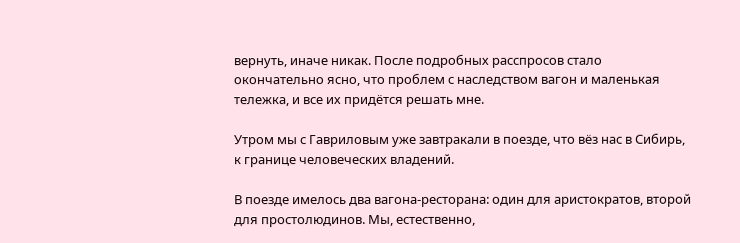вернуть, иначе никак. После подробных расспросов стало окончательно ясно, что проблем с наследством вагон и маленькая тележка, и все их придётся решать мне.

Утром мы с Гавриловым уже завтракали в поезде, что вёз нас в Сибирь, к границе человеческих владений.

В поезде имелось два вагона-ресторана: один для аристократов, второй для простолюдинов. Мы, естественно,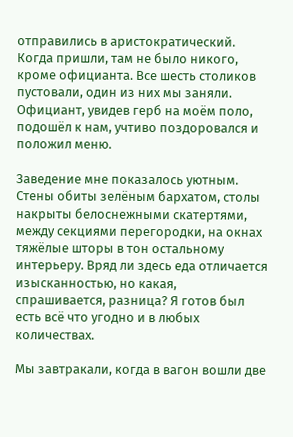отправились в аристократический. Когда пришли, там не было никого, кроме официанта. Все шесть столиков пустовали, один из них мы заняли. Официант, увидев герб на моём поло, подошёл к нам, учтиво поздоровался и положил меню.

Заведение мне показалось уютным. Стены обиты зелёным бархатом, столы накрыты белоснежными скатертями, между секциями перегородки, на окнах тяжёлые шторы в тон остальному интерьеру. Вряд ли здесь еда отличается изысканностью, но какая, спрашивается, разница? Я готов был есть всё что угодно и в любых количествах.

Мы завтракали, когда в вагон вошли две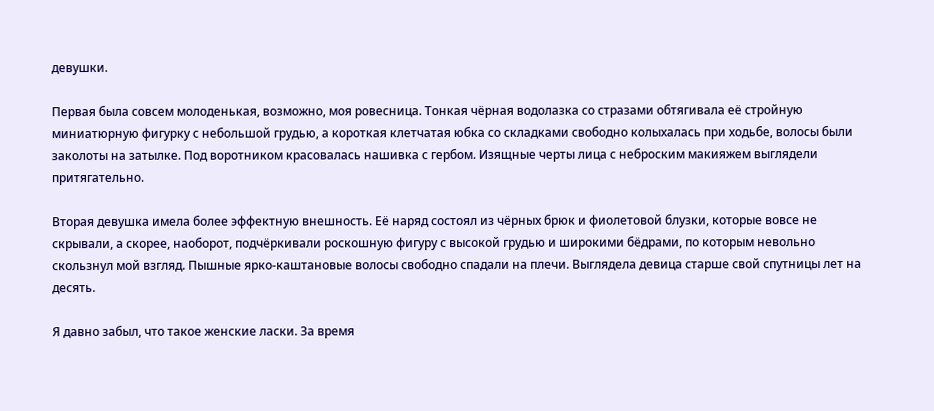девушки.

Первая была совсем молоденькая, возможно, моя ровесница. Тонкая чёрная водолазка со стразами обтягивала её стройную миниатюрную фигурку с небольшой грудью, а короткая клетчатая юбка со складками свободно колыхалась при ходьбе, волосы были заколоты на затылке. Под воротником красовалась нашивка с гербом. Изящные черты лица с неброским макияжем выглядели притягательно.

Вторая девушка имела более эффектную внешность. Её наряд состоял из чёрных брюк и фиолетовой блузки, которые вовсе не скрывали, а скорее, наоборот, подчёркивали роскошную фигуру с высокой грудью и широкими бёдрами, по которым невольно скользнул мой взгляд. Пышные ярко-каштановые волосы свободно спадали на плечи. Выглядела девица старше свой спутницы лет на десять.

Я давно забыл, что такое женские ласки. За время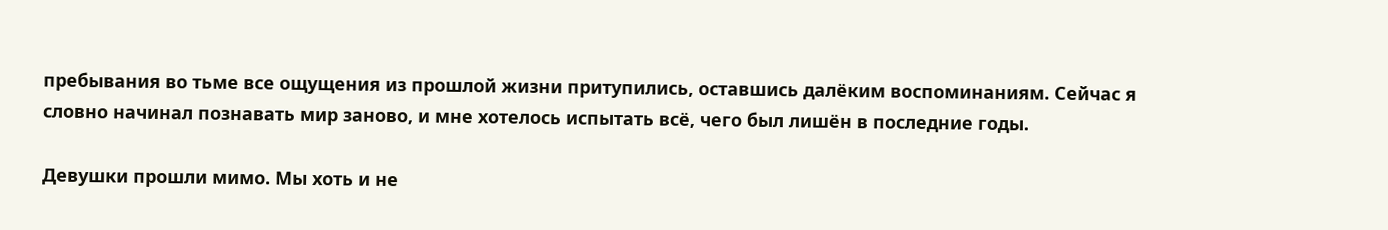пребывания во тьме все ощущения из прошлой жизни притупились, оставшись далёким воспоминаниям. Сейчас я словно начинал познавать мир заново, и мне хотелось испытать всё, чего был лишён в последние годы.

Девушки прошли мимо. Мы хоть и не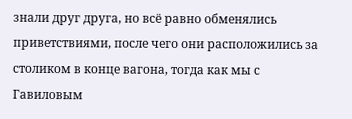знали друг друга, но всё равно обменялись приветствиями, после чего они расположились за столиком в конце вагона, тогда как мы с Гавиловым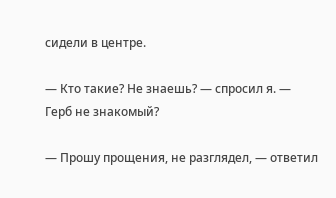сидели в центре.

— Кто такие? Не знаешь? — спросил я. — Герб не знакомый?

— Прошу прощения, не разглядел, — ответил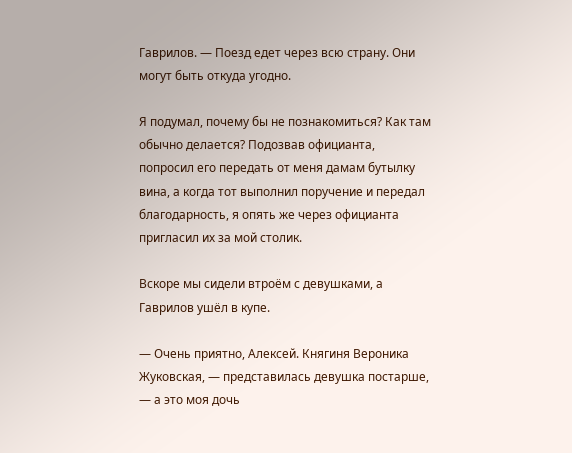Гаврилов. — Поезд едет через всю страну. Они могут быть откуда угодно.

Я подумал, почему бы не познакомиться? Как там обычно делается? Подозвав официанта, попросил его передать от меня дамам бутылку вина, а когда тот выполнил поручение и передал благодарность, я опять же через официанта пригласил их за мой столик.

Вскоре мы сидели втроём с девушками, а Гаврилов ушёл в купе.

— Очень приятно, Алексей. Княгиня Вероника Жуковская, — представилась девушка постарше, — а это моя дочь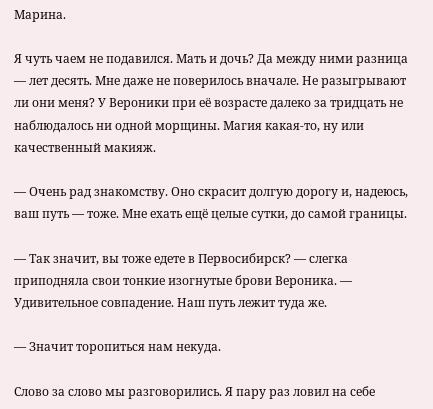Марина.

Я чуть чаем не подавился. Мать и дочь? Да между ними разница — лет десять. Мне даже не поверилось вначале. Не разыгрывают ли они меня? У Вероники при её возрасте далеко за тридцать не наблюдалось ни одной морщины. Магия какая-то, ну или качественный макияж.

— Очень рад знакомству. Оно скрасит долгую дорогу и, надеюсь, ваш путь — тоже. Мне ехать ещё целые сутки, до самой границы.

— Так значит, вы тоже едете в Первосибирск? — слегка приподняла свои тонкие изогнутые брови Вероника. — Удивительное совпадение. Наш путь лежит туда же.

— Значит торопиться нам некуда.

Слово за слово мы разговорились. Я пару раз ловил на себе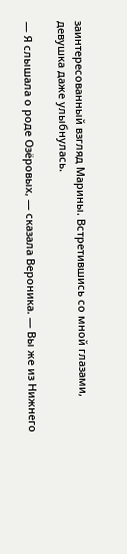заинтересованный взгляд Марины. Встретившись со мной глазами, девушка даже улыбнулась.

— Я слышала о роде Озёровых, — сказала Вероника. — Вы же из Нижнего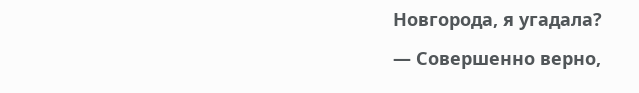Новгорода, я угадала?

— Совершенно верно,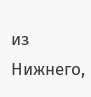из Нижнего,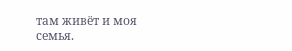там живёт и моя семья.